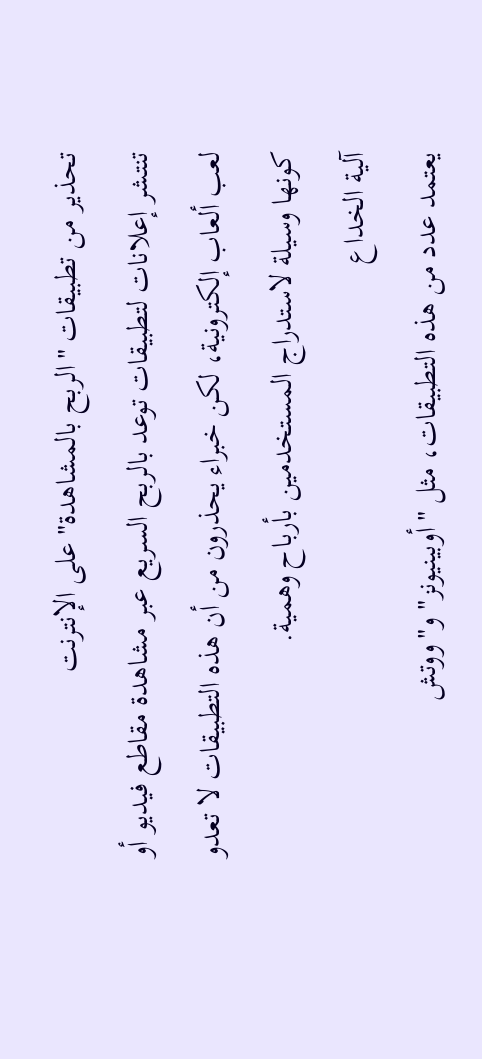تحذير من تطبيقات "الربح بالمشاهدة" على الإنترنت
تنتشر إعلانات لتطبيقات توعد بالربح السريع عبر مشاهدة مقاطع فيديو أو لعب ألعاب إلكترونية، لكن خبراء يحذرون من أن هذه التطبيقات لا تعدو كونها وسيلة لاستدراج المستخدمين بأرباح وهمية.
آلية الخداع
يعتمد عدد من هذه التطبيقات، مثل "أوبينيونز" و"ووتش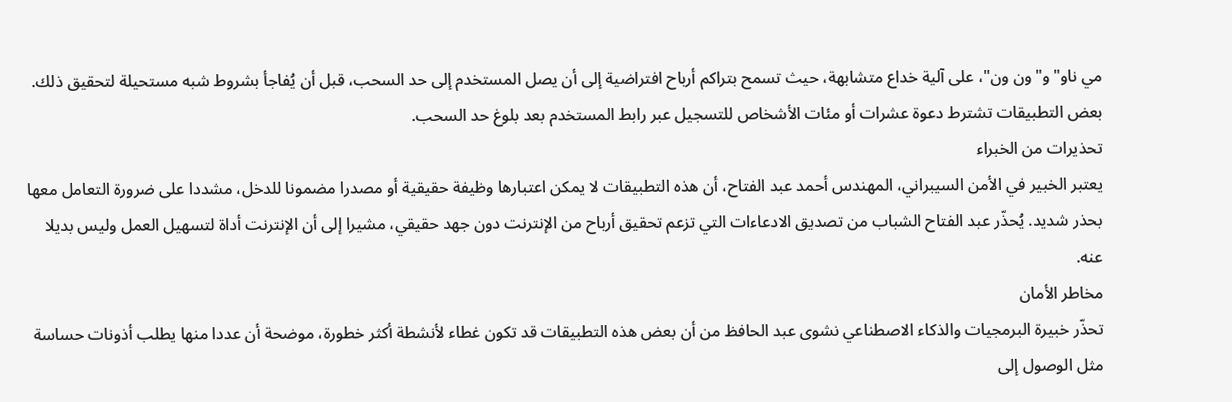مي ناو" و"ون ون"، على آلية خداع متشابهة، حيث تسمح بتراكم أرباح افتراضية إلى أن يصل المستخدم إلى حد السحب، قبل أن يُفاجأ بشروط شبه مستحيلة لتحقيق ذلك. بعض التطبيقات تشترط دعوة عشرات أو مئات الأشخاص للتسجيل عبر رابط المستخدم بعد بلوغ حد السحب.
تحذيرات من الخبراء
يعتبر الخبير في الأمن السيبراني، المهندس أحمد عبد الفتاح، أن هذه التطبيقات لا يمكن اعتبارها وظيفة حقيقية أو مصدرا مضمونا للدخل، مشددا على ضرورة التعامل معها بحذر شديد. يُحذّر عبد الفتاح الشباب من تصديق الادعاءات التي تزعم تحقيق أرباح من الإنترنت دون جهد حقيقي، مشيرا إلى أن الإنترنت أداة لتسهيل العمل وليس بديلا عنه.
مخاطر الأمان
تحذّر خبيرة البرمجيات والذكاء الاصطناعي نشوى عبد الحافظ من أن بعض هذه التطبيقات قد تكون غطاء لأنشطة أكثر خطورة، موضحة أن عددا منها يطلب أذونات حساسة مثل الوصول إلى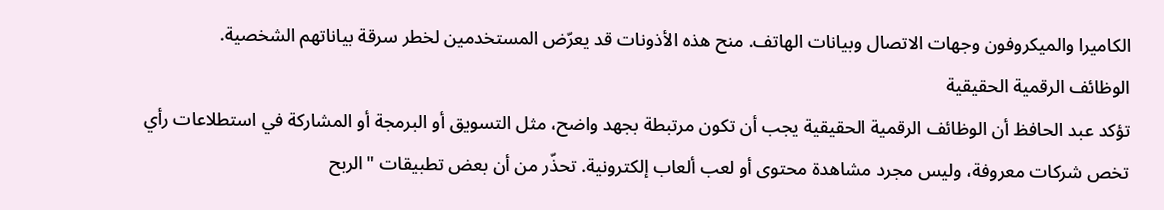الكاميرا والميكروفون وجهات الاتصال وبيانات الهاتف. منح هذه الأذونات قد يعرّض المستخدمين لخطر سرقة بياناتهم الشخصية.
الوظائف الرقمية الحقيقية
تؤكد عبد الحافظ أن الوظائف الرقمية الحقيقية يجب أن تكون مرتبطة بجهد واضح، مثل التسويق أو البرمجة أو المشاركة في استطلاعات رأي تخص شركات معروفة، وليس مجرد مشاهدة محتوى أو لعب ألعاب إلكترونية. تحذّر من أن بعض تطبيقات "الربح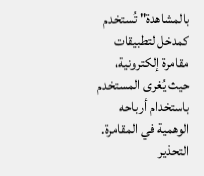بالمشاهدة" تُستخدم كمدخل لتطبيقات مقامرة إلكترونية، حيث يُغرى المستخدم باستخدام أرباحه الوهمية في المقامرة.
التحذير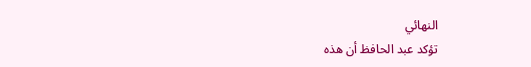النهائي
تؤكد عبد الحافظ أن هذه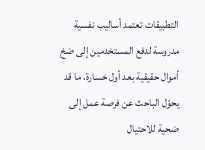التطبيقات تعتمد أساليب نفسية مدروسة لدفع المستخدمين إلى ضخ أموال حقيقية بعد أول خسارة، ما قد يحوّل الباحث عن فرصة عمل إلى ضحية للاحتيال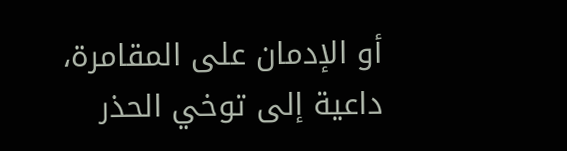أو الإدمان على المقامرة، داعية إلى توخي الحذر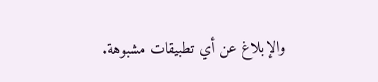والإبلاغ عن أي تطبيقات مشبوهة.